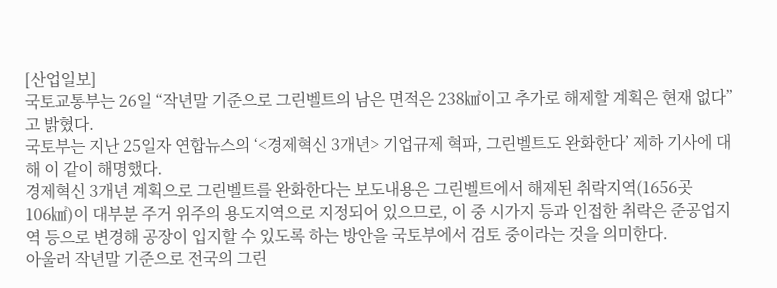[산업일보]
국토교통부는 26일 “작년말 기준으로 그린벨트의 남은 면적은 238㎢이고 추가로 해제할 계획은 현재 없다”고 밝혔다.
국토부는 지난 25일자 연합뉴스의 ‘<경제혁신 3개년> 기업규제 혁파, 그린벨트도 완화한다’ 제하 기사에 대해 이 같이 해명했다.
경제혁신 3개년 계획으로 그린벨트를 완화한다는 보도내용은 그린벨트에서 해제된 취락지역(1656곳 106㎢)이 대부분 주거 위주의 용도지역으로 지정되어 있으므로, 이 중 시가지 등과 인접한 취락은 준공업지역 등으로 변경해 공장이 입지할 수 있도록 하는 방안을 국토부에서 검토 중이라는 것을 의미한다.
아울러 작년말 기준으로 전국의 그린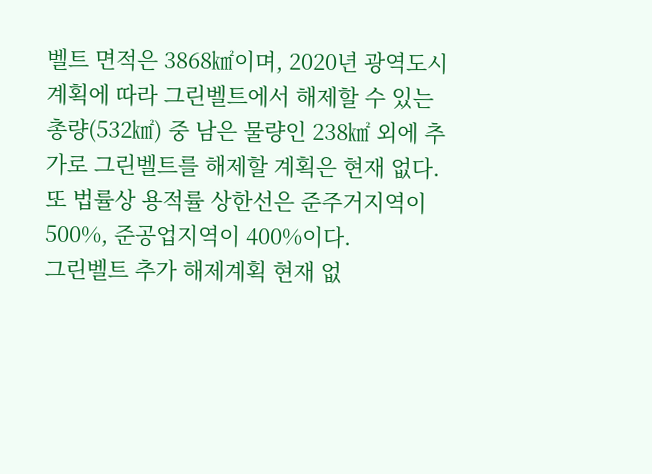벨트 면적은 3868㎢이며, 2020년 광역도시계획에 따라 그린벨트에서 해제할 수 있는 총량(532㎢) 중 남은 물량인 238㎢ 외에 추가로 그린벨트를 해제할 계획은 현재 없다.
또 법률상 용적률 상한선은 준주거지역이 500%, 준공업지역이 400%이다.
그린벨트 추가 해제계획 현재 없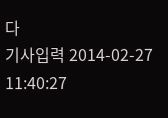다
기사입력 2014-02-27 11:40:27